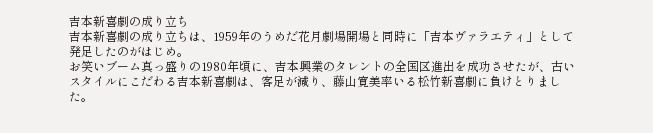吉本新喜劇の成り立ち
吉本新喜劇の成り立ちは、1959年のうめだ花月劇場開場と同時に「吉本ヴァラエティ」として発足したのがはじめ。
お笑いブーム真っ盛りの1980年頃に、吉本興業のタレントの全国区進出を成功させたが、古いスタイルにこだわる吉本新喜劇は、客足が減り、藤山寛美率いる松竹新喜劇に負けとりました。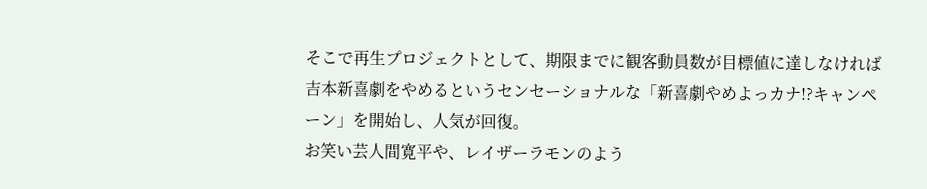そこで再生プロジェクトとして、期限までに観客動員数が目標値に達しなければ吉本新喜劇をやめるというセンセーショナルな「新喜劇やめよっカナ!?キャンペーン」を開始し、人気が回復。
お笑い芸人間寛平や、レイザーラモンのよう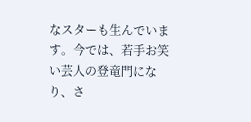なスターも生んでいます。今では、若手お笑い芸人の登竜門になり、さ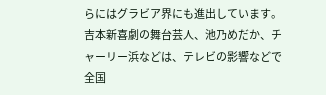らにはグラビア界にも進出しています。
吉本新喜劇の舞台芸人、池乃めだか、チャーリー浜などは、テレビの影響などで全国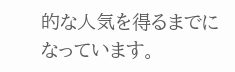的な人気を得るまでになっています。